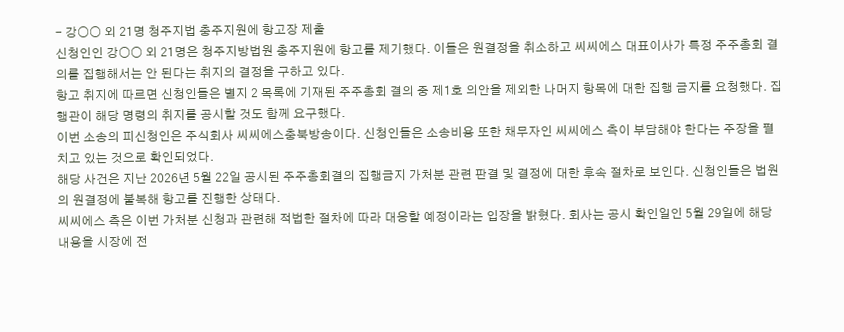- 강○○ 외 21명 청주지법 충주지원에 항고장 제출
신청인인 강○○ 외 21명은 청주지방법원 충주지원에 항고를 제기했다. 이들은 원결정을 취소하고 씨씨에스 대표이사가 특정 주주총회 결의를 집행해서는 안 된다는 취지의 결정을 구하고 있다.
항고 취지에 따르면 신청인들은 별지 2 목록에 기재된 주주총회 결의 중 제1호 의안을 제외한 나머지 항목에 대한 집행 금지를 요청했다. 집행관이 해당 명령의 취지를 공시할 것도 함께 요구했다.
이번 소송의 피신청인은 주식회사 씨씨에스충북방송이다. 신청인들은 소송비용 또한 채무자인 씨씨에스 측이 부담해야 한다는 주장을 펼치고 있는 것으로 확인되었다.
해당 사건은 지난 2026년 5월 22일 공시된 주주총회결의 집행금지 가처분 관련 판결 및 결정에 대한 후속 절차로 보인다. 신청인들은 법원의 원결정에 불복해 항고를 진행한 상태다.
씨씨에스 측은 이번 가처분 신청과 관련해 적법한 절차에 따라 대응할 예정이라는 입장을 밝혔다. 회사는 공시 확인일인 5월 29일에 해당 내용을 시장에 전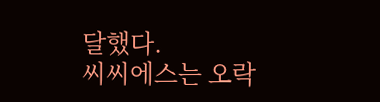달했다.
씨씨에스는 오락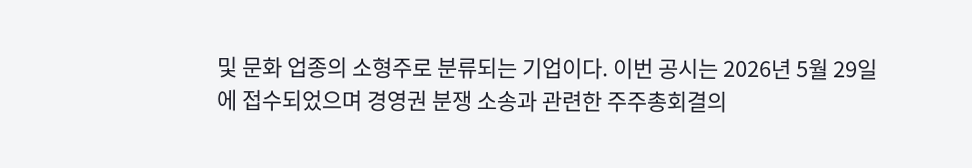및 문화 업종의 소형주로 분류되는 기업이다. 이번 공시는 2026년 5월 29일에 접수되었으며 경영권 분쟁 소송과 관련한 주주총회결의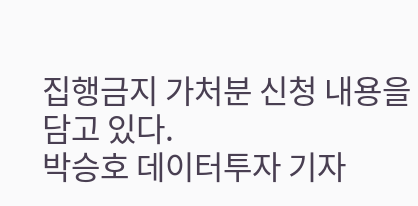집행금지 가처분 신청 내용을 담고 있다.
박승호 데이터투자 기자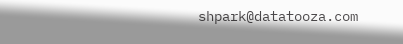shpark@datatooza.com